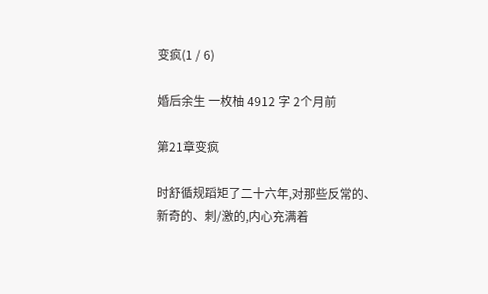变疯(1 / 6)

婚后余生 一枚柚 4912 字 2个月前

第21章变疯

时舒循规蹈矩了二十六年,对那些反常的、新奇的、刺/激的,内心充满着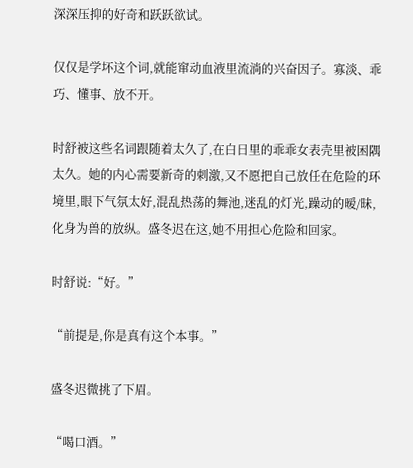深深压抑的好奇和跃跃欲试。

仅仅是学坏这个词,就能窜动血液里流淌的兴奋因子。寡淡、乖巧、懂事、放不开。

时舒被这些名词跟随着太久了,在白日里的乖乖女表壳里被困隅太久。她的内心需要新奇的刺激,又不愿把自己放任在危险的环境里,眼下气氛太好,混乱热荡的舞池,迷乱的灯光,躁动的暧/昧,化身为兽的放纵。盛冬迟在这,她不用担心危险和回家。

时舒说:“好。”

“前提是,你是真有这个本事。”

盛冬迟微挑了下眉。

“喝口酒。”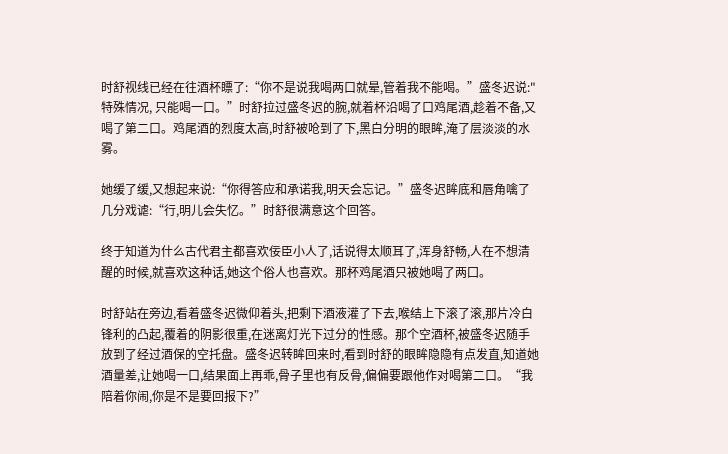时舒视线已经在往酒杯瞟了:“你不是说我喝两口就晕,管着我不能喝。”盛冬迟说:"特殊情况, 只能喝一口。”时舒拉过盛冬迟的腕,就着杯沿喝了口鸡尾酒,趁着不备,又喝了第二口。鸡尾酒的烈度太高,时舒被呛到了下,黑白分明的眼眸,淹了层淡淡的水雾。

她缓了缓,又想起来说:“你得答应和承诺我,明天会忘记。”盛冬迟眸底和唇角噙了几分戏谑:“行,明儿会失忆。”时舒很满意这个回答。

终于知道为什么古代君主都喜欢佞臣小人了,话说得太顺耳了,浑身舒畅,人在不想清醒的时候,就喜欢这种话,她这个俗人也喜欢。那杯鸡尾酒只被她喝了两囗。

时舒站在旁边,看着盛冬迟微仰着头,把剩下酒液灌了下去,喉结上下滚了滚,那片冷白锋利的凸起,覆着的阴影很重,在迷离灯光下过分的性感。那个空酒杯,被盛冬迟随手放到了经过酒保的空托盘。盛冬迟转眸回来时,看到时舒的眼眸隐隐有点发直,知道她酒量差,让她喝一口,结果面上再乖,骨子里也有反骨,偏偏要跟他作对喝第二口。“我陪着你闹,你是不是要回报下?”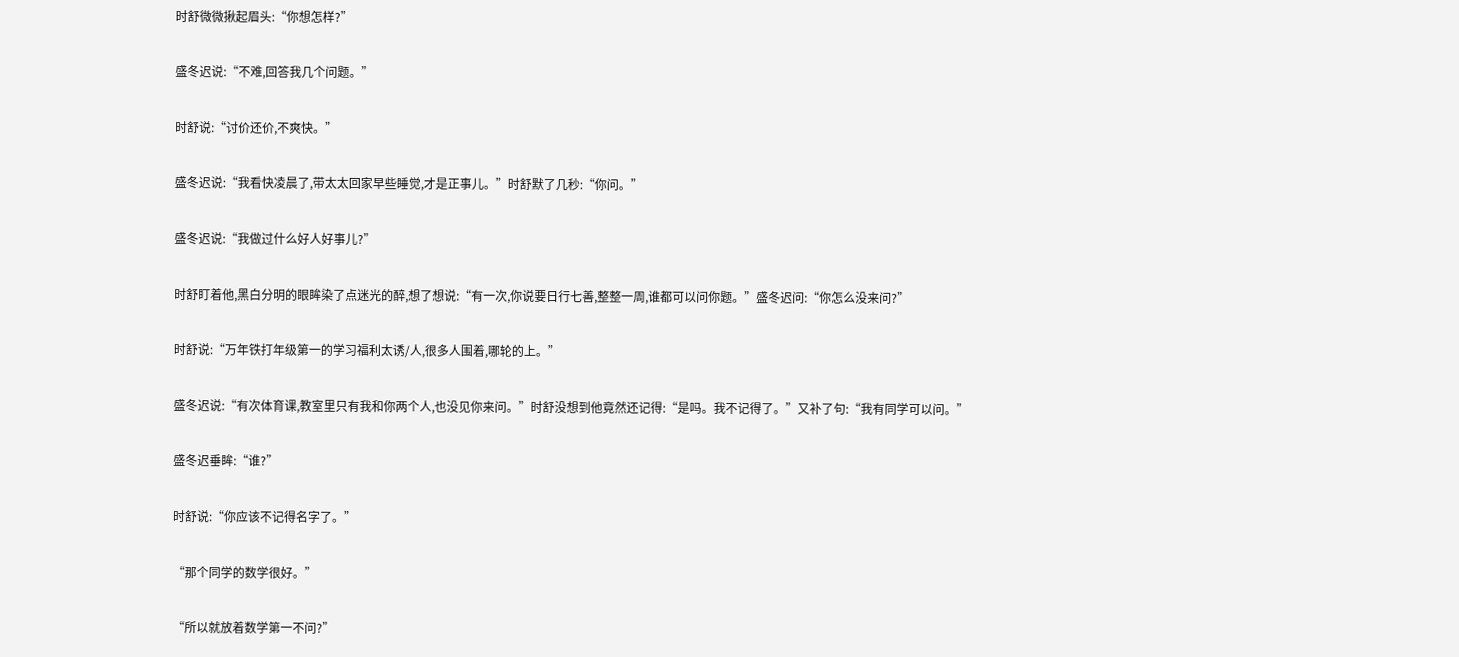时舒微微揪起眉头:“你想怎样?”

盛冬迟说:“不难,回答我几个问题。”

时舒说:“讨价还价,不爽快。”

盛冬迟说:“我看快凌晨了,带太太回家早些睡觉,才是正事儿。”时舒默了几秒:“你问。”

盛冬迟说:“我做过什么好人好事儿?”

时舒盯着他,黑白分明的眼眸染了点迷光的醉,想了想说:“有一次,你说要日行七善,整整一周,谁都可以问你题。”盛冬迟问:“你怎么没来问?”

时舒说:“万年铁打年级第一的学习福利太诱/人,很多人围着,哪轮的上。”

盛冬迟说:“有次体育课,教室里只有我和你两个人,也没见你来问。”时舒没想到他竟然还记得:“是吗。我不记得了。”又补了句:“我有同学可以问。”

盛冬迟垂眸:“谁?”

时舒说:“你应该不记得名字了。”

“那个同学的数学很好。”

“所以就放着数学第一不问?”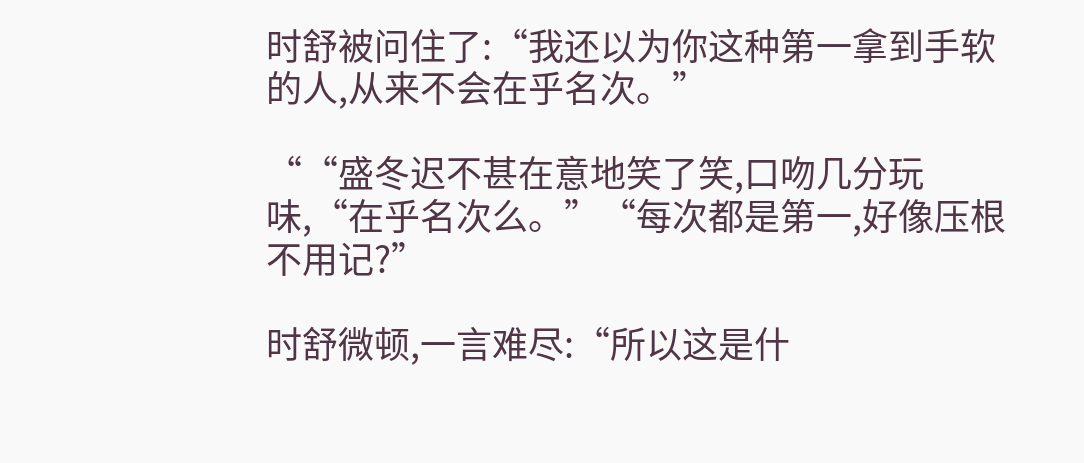时舒被问住了:“我还以为你这种第一拿到手软的人,从来不会在乎名次。”

““盛冬迟不甚在意地笑了笑,口吻几分玩味,“在乎名次么。”“每次都是第一,好像压根不用记?”

时舒微顿,一言难尽:“所以这是什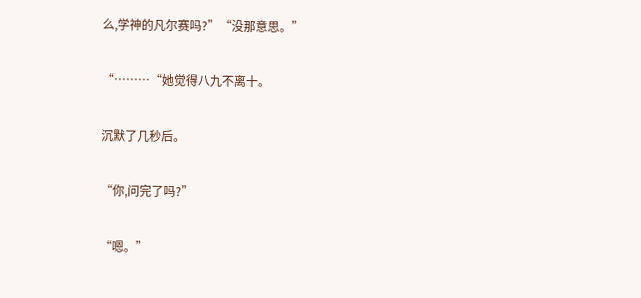么,学神的凡尔赛吗?”“没那意思。”

“………“她觉得八九不离十。

沉默了几秒后。

“你,问完了吗?”

“嗯。”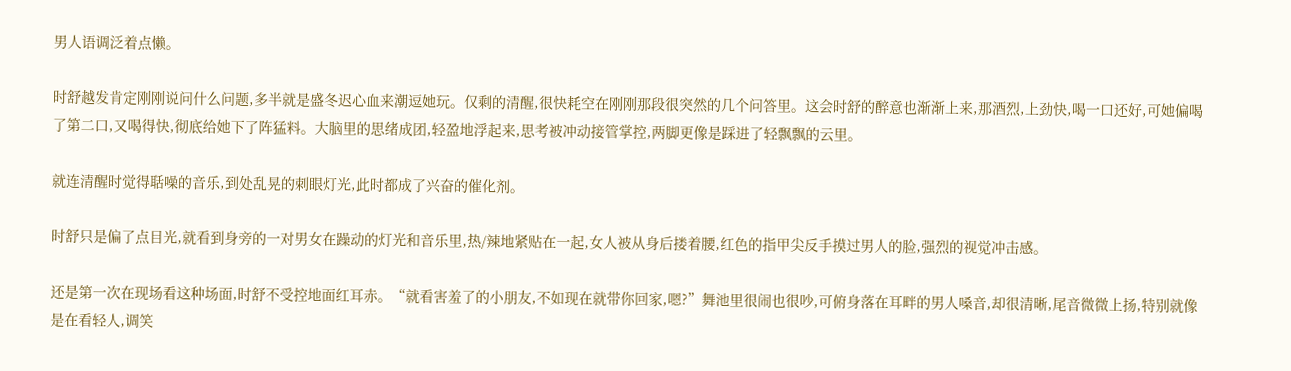男人语调泛着点懒。

时舒越发肯定刚刚说问什么问题,多半就是盛冬迟心血来潮逗她玩。仅剩的清醒,很快耗空在刚刚那段很突然的几个问答里。这会时舒的醉意也渐渐上来,那酒烈,上劲快,喝一口还好,可她偏喝了第二口,又喝得快,彻底给她下了阵猛料。大脑里的思绪成团,轻盈地浮起来,思考被冲动接管掌控,两脚更像是踩进了轻飘飘的云里。

就连清醒时觉得聒噪的音乐,到处乱晃的刺眼灯光,此时都成了兴奋的催化剂。

时舒只是偏了点目光,就看到身旁的一对男女在躁动的灯光和音乐里,热/辣地紧贴在一起,女人被从身后搂着腰,红色的指甲尖反手摸过男人的脸,强烈的视觉冲击感。

还是第一次在现场看这种场面,时舒不受控地面红耳赤。“就看害羞了的小朋友,不如现在就带你回家,嗯?”舞池里很闹也很吵,可俯身落在耳畔的男人嗓音,却很清晰,尾音微微上扬,特别就像是在看轻人,调笑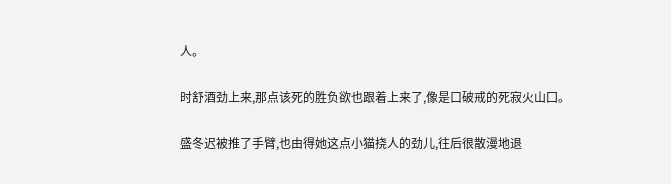人。

时舒酒劲上来,那点该死的胜负欲也跟着上来了,像是口破戒的死寂火山囗。

盛冬迟被推了手臂,也由得她这点小猫挠人的劲儿,往后很散漫地退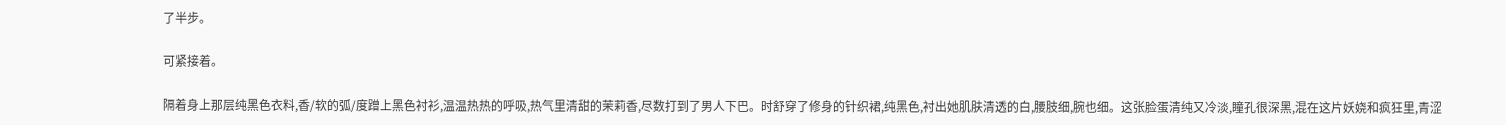了半步。

可紧接着。

隔着身上那层纯黑色衣料,香/软的弧/度蹭上黑色衬衫,温温热热的呼吸,热气里清甜的茉莉香,尽数打到了男人下巴。时舒穿了修身的针织裙,纯黑色,衬出她肌肤清透的白,腰肢细,腕也细。这张脸蛋清纯又冷淡,瞳孔很深黑,混在这片妖娆和疯狂里,青涩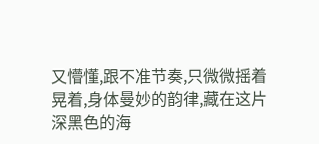又懵懂,跟不准节奏,只微微摇着晃着,身体曼妙的韵律,藏在这片深黑色的海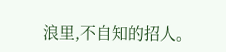浪里,不自知的招人。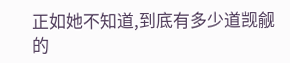正如她不知道,到底有多少道觊觎的